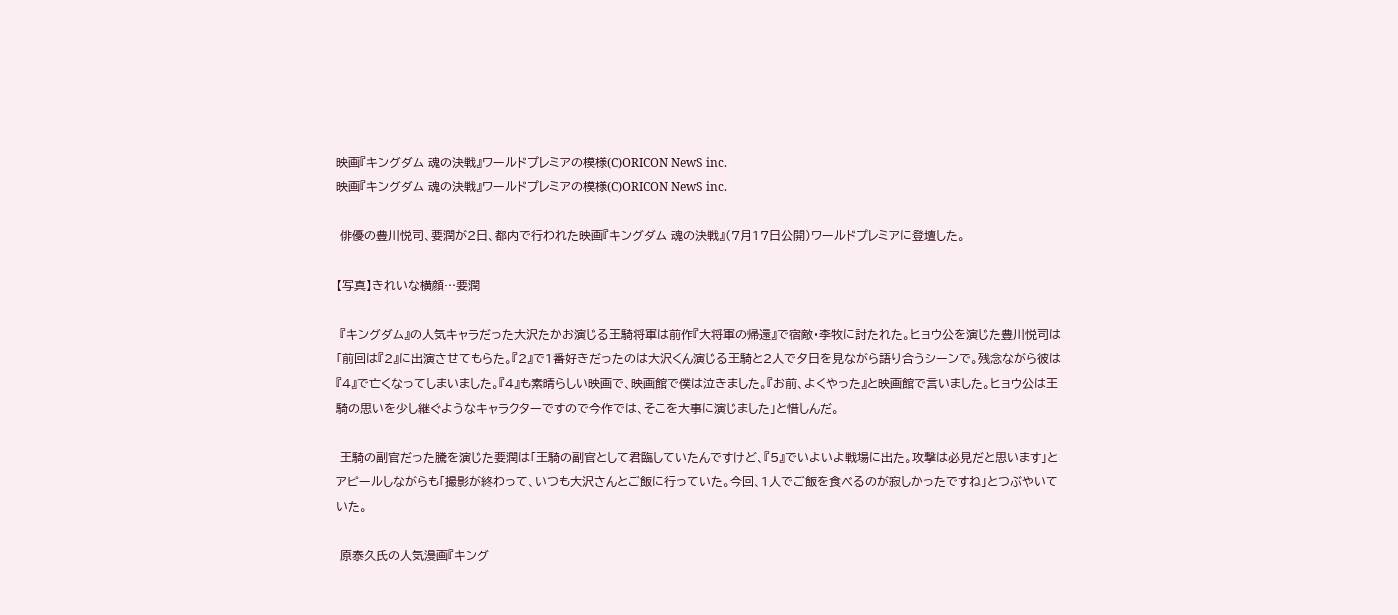映画『キングダム 魂の決戦』ワールドプレミアの模様(C)ORICON NewS inc.
映画『キングダム 魂の決戦』ワールドプレミアの模様(C)ORICON NewS inc.

 俳優の豊川悦司、要潤が2日、都内で行われた映画『キングダム 魂の決戦』(7月17日公開)ワールドプレミアに登壇した。

【写真】きれいな横顔…要潤

 『キングダム』の人気キャラだった大沢たかお演じる王騎将軍は前作『大将軍の帰還』で宿敵・李牧に討たれた。ヒョウ公を演じた豊川悦司は「前回は『2』に出演させてもらた。『2』で1番好きだったのは大沢くん演じる王騎と2人で夕日を見ながら語り合うシーンで。残念ながら彼は『4』で亡くなってしまいました。『4』も素晴らしい映画で、映画館で僕は泣きました。『お前、よくやった』と映画館で言いました。ヒョウ公は王騎の思いを少し継ぐようなキャラクターですので今作では、そこを大事に演じました」と惜しんだ。

 王騎の副官だった騰を演じた要潤は「王騎の副官として君臨していたんですけど、『5』でいよいよ戦場に出た。攻撃は必見だと思います」とアピールしながらも「撮影が終わって、いつも大沢さんとご飯に行っていた。今回、1人でご飯を食べるのが寂しかったですね」とつぶやいていた。

 原泰久氏の人気漫画『キング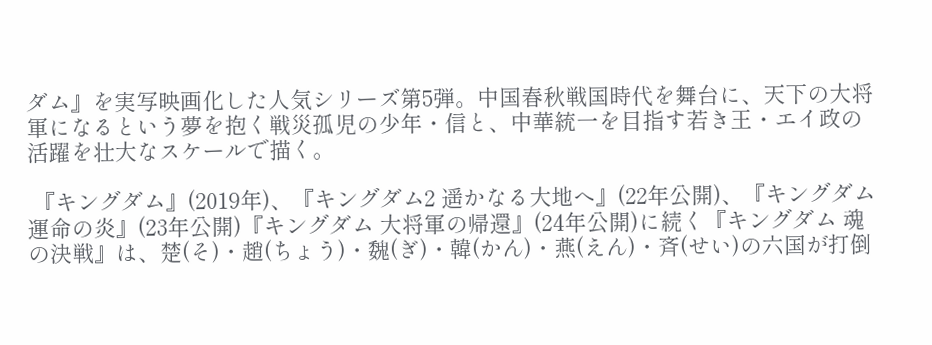ダム』を実写映画化した人気シリーズ第5弾。中国春秋戦国時代を舞台に、天下の大将軍になるという夢を抱く戦災孤児の少年・信と、中華統一を目指す若き王・エイ政の活躍を壮大なスケールで描く。

 『キングダム』(2019年)、『キングダム2 遥かなる大地へ』(22年公開)、『キングダム 運命の炎』(23年公開)『キングダム 大将軍の帰還』(24年公開)に続く『キングダム 魂の決戦』は、楚(そ)・趙(ちょう)・魏(ぎ)・韓(かん)・燕(えん)・斉(せい)の六国が打倒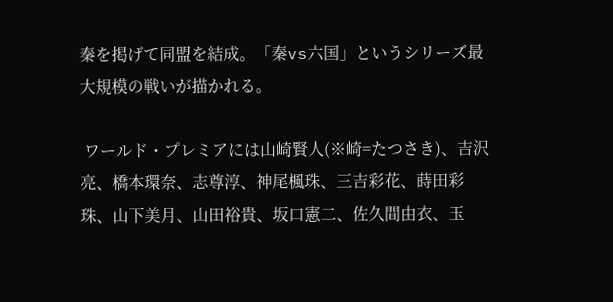秦を掲げて同盟を結成。「秦vs六国」というシリーズ最大規模の戦いが描かれる。

 ワールド・プレミアには山崎賢人(※崎=たつさき)、吉沢亮、橋本環奈、志尊淳、神尾楓珠、三吉彩花、蒔田彩珠、山下美月、山田裕貴、坂口憲二、佐久間由衣、玉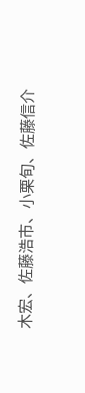木宏、佐藤浩市、小栗旬、佐藤信介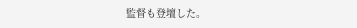監督も登壇した。